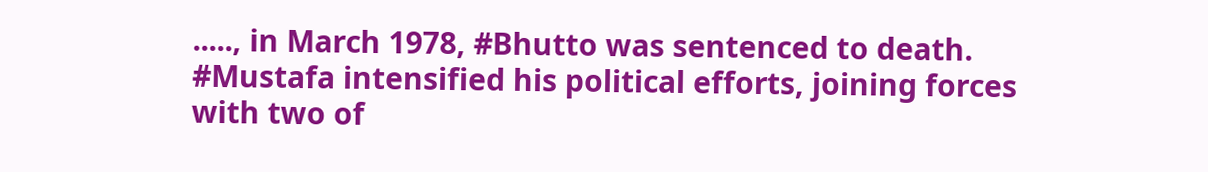....., in March 1978, #Bhutto was sentenced to death. #Mustafa intensified his political efforts, joining forces with two of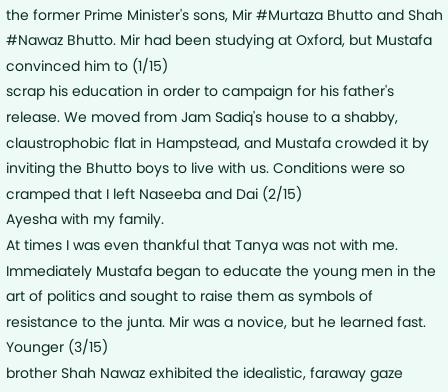the former Prime Minister's sons, Mir #Murtaza Bhutto and Shah #Nawaz Bhutto. Mir had been studying at Oxford, but Mustafa convinced him to (1/15)
scrap his education in order to campaign for his father's release. We moved from Jam Sadiq's house to a shabby, claustrophobic flat in Hampstead, and Mustafa crowded it by inviting the Bhutto boys to live with us. Conditions were so cramped that I left Naseeba and Dai (2/15)
Ayesha with my family.
At times I was even thankful that Tanya was not with me.
Immediately Mustafa began to educate the young men in the art of politics and sought to raise them as symbols of resistance to the junta. Mir was a novice, but he learned fast. Younger (3/15)
brother Shah Nawaz exhibited the idealistic, faraway gaze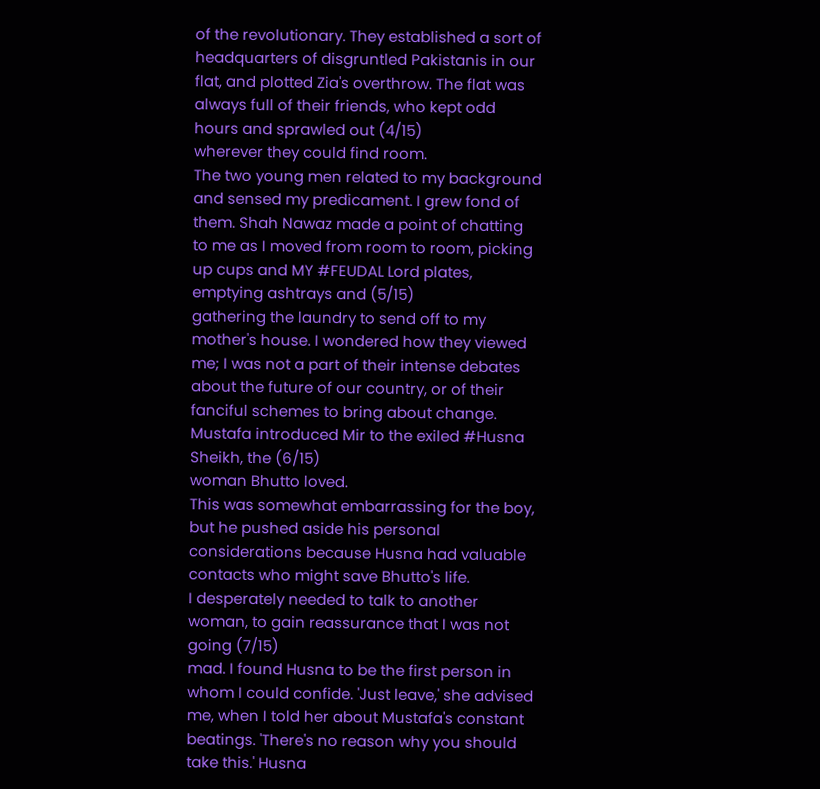of the revolutionary. They established a sort of headquarters of disgruntled Pakistanis in our flat, and plotted Zia's overthrow. The flat was always full of their friends, who kept odd hours and sprawled out (4/15)
wherever they could find room.
The two young men related to my background and sensed my predicament. I grew fond of them. Shah Nawaz made a point of chatting to me as I moved from room to room, picking up cups and MY #FEUDAL Lord plates, emptying ashtrays and (5/15)
gathering the laundry to send off to my mother's house. I wondered how they viewed me; I was not a part of their intense debates about the future of our country, or of their fanciful schemes to bring about change.
Mustafa introduced Mir to the exiled #Husna Sheikh, the (6/15)
woman Bhutto loved.
This was somewhat embarrassing for the boy, but he pushed aside his personal considerations because Husna had valuable contacts who might save Bhutto's life.
I desperately needed to talk to another woman, to gain reassurance that I was not going (7/15)
mad. I found Husna to be the first person in whom I could confide. 'Just leave,' she advised me, when I told her about Mustafa's constant beatings. 'There's no reason why you should take this.' Husna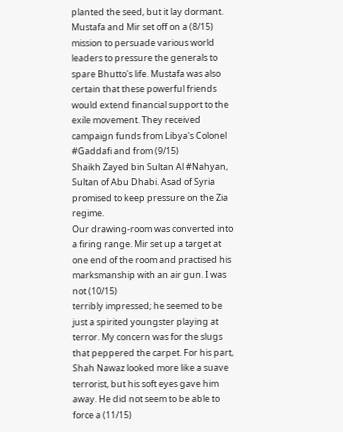planted the seed, but it lay dormant.
Mustafa and Mir set off on a (8/15)
mission to persuade various world leaders to pressure the generals to spare Bhutto's life. Mustafa was also certain that these powerful friends would extend financial support to the exile movement. They received campaign funds from Libya's Colonel #Gaddafi and from (9/15)
Shaikh Zayed bin Sultan Al #Nahyan, Sultan of Abu Dhabi. Asad of Syria promised to keep pressure on the Zia regime.
Our drawing-room was converted into a firing range. Mir set up a target at one end of the room and practised his marksmanship with an air gun. I was not (10/15)
terribly impressed; he seemed to be just a spirited youngster playing at terror. My concern was for the slugs that peppered the carpet. For his part, Shah Nawaz looked more like a suave terrorist, but his soft eyes gave him away. He did not seem to be able to force a (11/15)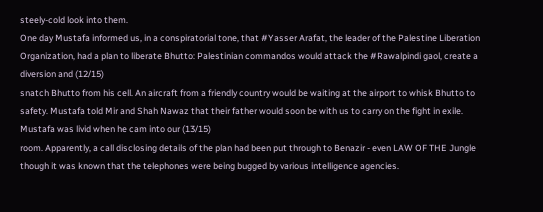steely-cold look into them.
One day Mustafa informed us, in a conspiratorial tone, that #Yasser Arafat, the leader of the Palestine Liberation Organization, had a plan to liberate Bhutto: Palestinian commandos would attack the #Rawalpindi gaol, create a diversion and (12/15)
snatch Bhutto from his cell. An aircraft from a friendly country would be waiting at the airport to whisk Bhutto to safety. Mustafa told Mir and Shah Nawaz that their father would soon be with us to carry on the fight in exile.
Mustafa was livid when he cam into our (13/15)
room. Apparently, a call disclosing details of the plan had been put through to Benazir - even LAW OF THE Jungle though it was known that the telephones were being bugged by various intelligence agencies.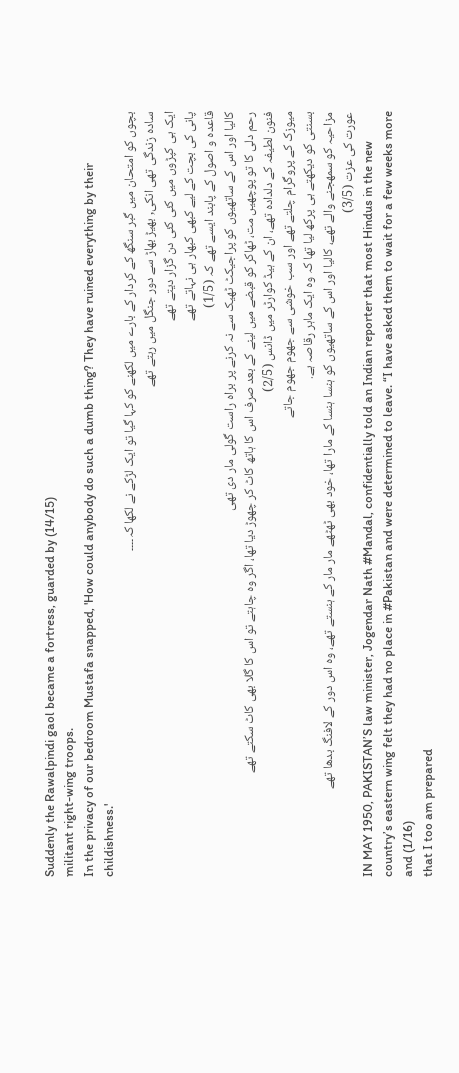Suddenly the Rawalpindi gaol became a fortress, guarded by (14/15)
militant right-wing troops.
In the privacy of our bedroom Mustafa snapped, 'How could anybody do such a dumb thing? They have ruined everything by their childishness.'
بچوں کو امتحان میں گبر سنگھ کے کردار کے بارے میں لکھنے کو کہا گیا تو ایک لڑکے نے لکھا کہ۔۔۔۔
سادہ زندگی تھی انکی, بھیڑ بھاڑ سے دور جنگل میں رہتے تھے
ایک ہی کپڑوں میں کئی کئی دن گزار دیتے تھے
پانی کی بچت کے لیے کبھی کبھار ہی نہاتے تھے
قاعدہ و اصول کے پابند ایسے تھے کہ (1/5)
کالیا اور اس کے ساتھیوں کو پراجیکٹ ٹھیک سے نہ کرنے پر براہ راست گولی مار دی تھی
رحم دلی کا تو پوچھیں مت، ٹھاکر کو قبضے میں لینے کے بعد صرف اس کا ہاتھ کاٹ کر چھوڑ دیا تھا، اگر وہ چاہتے تو اس کا گلا بھی کاٹ سکتے تھے
فنون لطیفہ کے دلدادہ تھے، ان کے ہیڈ کوارٹر میں ڈانس (2/5)
میوزک کے پروگرام چلتے تھے اور سب خوشی سے جھوم جھوم جاتے
بسنتی کو دیکھتے ہی پرکھ لیا تھا کہ وہ ایک ماہر رقاصہ ہے.
مزاحیہ کو سمھجنے والے تھے، کالیا اور اس کے ساتھیوں کو ہنسا ہنسا کے مارا تھا، خود بھی ٹھٹھے مار مار کے ہنستے تھے، وہ اس دور کے لافنگ بدھا تھے
عورت کی عزت (3/5)
IN MAY 1950, PAKISTAN’S law minister, Jogendar Nath #Mandal, confidentially told an Indian reporter that most Hindus in the new country’s eastern wing felt they had no place in #Pakistan and were determined to leave. “I have asked them to wait for a few weeks more and (1/16)
that I too am prepared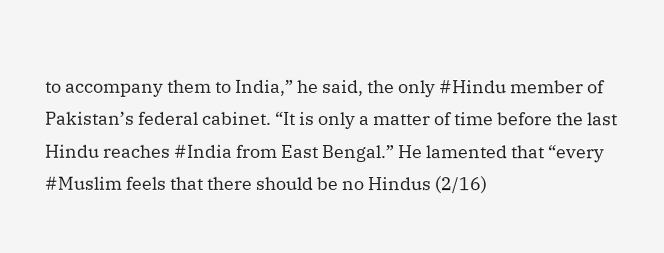to accompany them to India,” he said, the only #Hindu member of Pakistan’s federal cabinet. “It is only a matter of time before the last Hindu reaches #India from East Bengal.” He lamented that “every #Muslim feels that there should be no Hindus (2/16)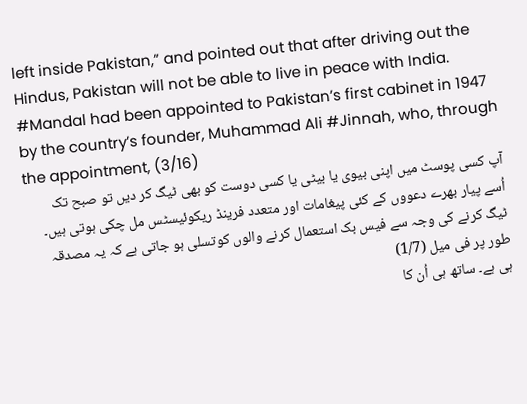left inside Pakistan,” and pointed out that after driving out the Hindus, Pakistan will not be able to live in peace with India. #Mandal had been appointed to Pakistan’s first cabinet in 1947 by the country’s founder, Muhammad Ali #Jinnah, who, through the appointment, (3/16)
آپ کسی پوسٹ میں اپنی بیوی یا بیٹی یا کسی دوست کو بھی ٹیگ کر دیں تو صبح تک اُسے پیار بھرے دعووں کے کئی پیغامات اور متعدد فرینڈ ریکوئیسٹس مل چکی ہوتی ہیں۔ ٹیگ کرنے کی وجہ سے فیس بک استعمال کرنے والوں کوتسلی ہو جاتی ہے کہ یہ مصدقہ طور پر فی میل (1/7)
ہی ہے۔ ساتھ ہی اُن کا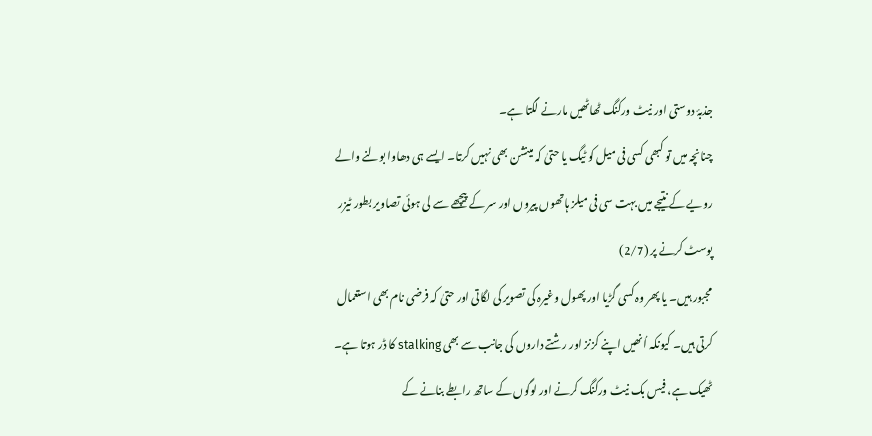جذبۂ دوستی اور نیٹ ورکنگ ٹھاٹھیں مارنے لگتا ہے۔
چنانچہ میں تو کبھی کسی فی میل کو ٹیگ یا حتیٰ کہ مینشن بھی نہیں کرتا۔ ایسے ہی دھاوا بولنے والے رویے کے نتیجے میں بہت سی فی میلز ہاتھوں پیروں اور سر کے پیچھے سے لی ہوئی تصاویر بطور ٹیزر پوسٹ کرنے پر (2/7)
مجبور ہیں۔ یا پھر وہ کسی گڑیا اور پھول وغیرہ کی تصویر کی لگاتی اور حتیٰ کہ فرضی نام بھی استعمال کرتی ہیں۔ کیونکہ اُنھیں اپنے کزنز اور رشتے داروں کی جانب سے بھی stalking کا ڈر ہوتا ہے۔
ٹھیک ہے، فیس بک نیٹ ورکنگ کرنے اور لوگوں کے ساتھ رابطے بنانے کے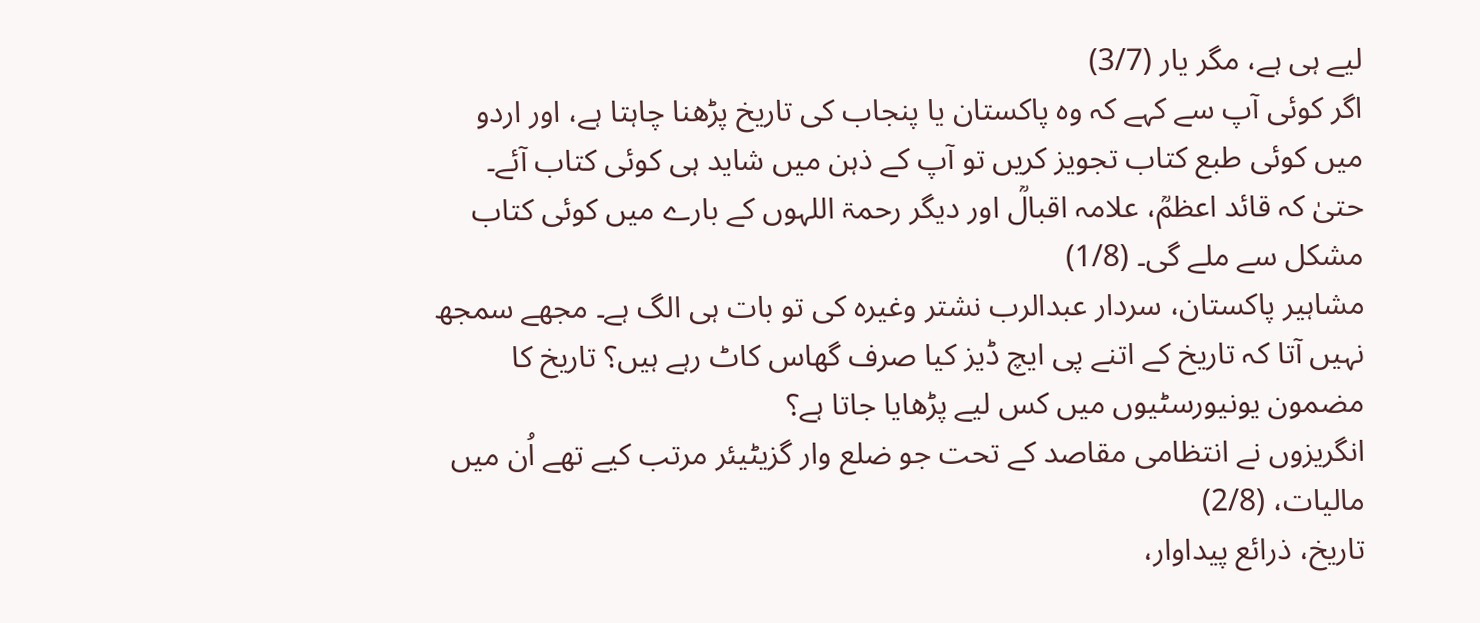لیے ہی ہے، مگر یار (3/7)
اگر کوئی آپ سے کہے کہ وہ پاکستان یا پنجاب کی تاریخ پڑھنا چاہتا ہے، اور اردو میں کوئی طبع کتاب تجویز کریں تو آپ کے ذہن میں شاید ہی کوئی کتاب آئے۔ حتیٰ کہ قائد اعظمؒ، علامہ اقبالؒ اور دیگر رحمۃ اللہوں کے بارے میں کوئی کتاب مشکل سے ملے گی۔ (1/8)
مشاہیر پاکستان، سردار عبدالرب نشتر وغیرہ کی تو بات ہی الگ ہے۔ مجھے سمجھ نہیں آتا کہ تاریخ کے اتنے پی ایچ ڈیز کیا صرف گھاس کاٹ رہے ہیں؟ تاریخ کا مضمون یونیورسٹیوں میں کس لیے پڑھایا جاتا ہے؟
انگریزوں نے انتظامی مقاصد کے تحت جو ضلع وار گزیٹیئر مرتب کیے تھے اُن میں مالیات، (2/8)
تاریخ، ذرائع پیداوار،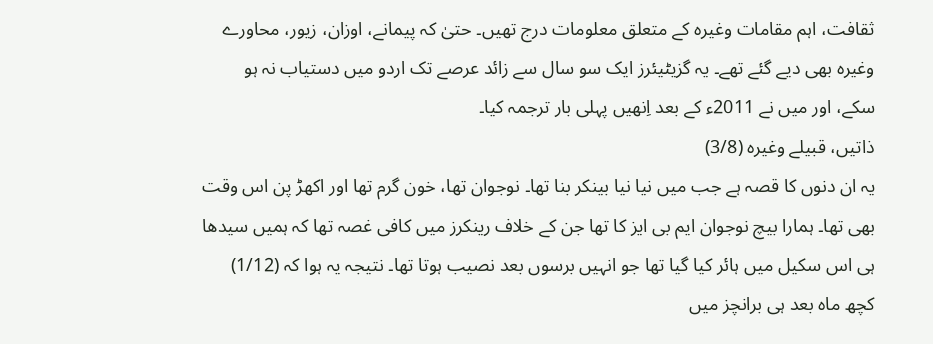ثقافت، اہم مقامات وغیرہ کے متعلق معلومات درج تھیں۔ حتیٰ کہ پیمانے، اوزان، زیور، محاورے وغیرہ بھی دیے گئے تھے۔ یہ گزیٹیئرز ایک سو سال سے زائد عرصے تک اردو میں دستیاب نہ ہو سکے، اور میں نے 2011ء کے بعد اِنھیں پہلی بار ترجمہ کیا۔
ذاتیں، قبیلے وغیرہ (3/8)
یہ ان دنوں کا قصہ ہے جب میں نیا نیا بینکر بنا تھا۔ نوجوان تھا، خون گرم تھا اور اکھڑ پن اس وقت بھی تھا۔ ہمارا بیچ نوجوان ایم بی ایز کا تھا جن کے خلاف رینکرز میں کافی غصہ تھا کہ ہمیں سیدھا ہی اس سکیل میں ہائر کیا گیا تھا جو انہیں برسوں بعد نصیب ہوتا تھا۔ نتیجہ یہ ہوا کہ (1/12)
کچھ ماہ بعد ہی برانچز میں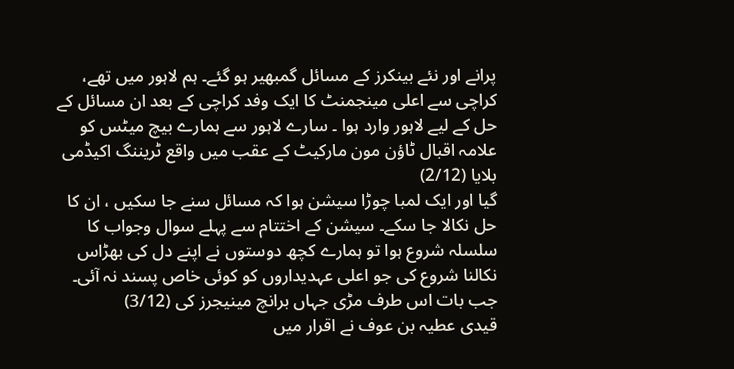پرانے اور نئے بینکرز کے مسائل گمبھیر ہو گئے۔ ہم لاہور میں تھے، کراچی سے اعلی مینجمنٹ کا ایک وفد کراچی کے بعد ان مسائل کے حل کے لیے لاہور وارد ہوا ۔ سارے لاہور سے ہمارے بیچ میٹس کو علامہ اقبال ٹاؤن مون مارکیٹ کے عقب میں واقع ٹریننگ اکیڈمی بلایا (2/12)
گیا اور ایک لمبا چوڑا سیشن ہوا کہ مسائل سنے جا سکیں ، ان کا حل نکالا جا سکے۔ سیشن کے اختتام سے پہلے سوال وجواب کا سلسلہ شروع ہوا تو ہمارے کچھ دوستوں نے اپنے دل کی بھڑاس نکالنا شروع کی جو اعلی عہدیداروں کو کوئی خاص پسند نہ آئی۔ جب بات اس طرف مڑی جہاں برانچ مینیجرز کی (3/12)
قیدی عطیہ بن عوف نے اقرار میں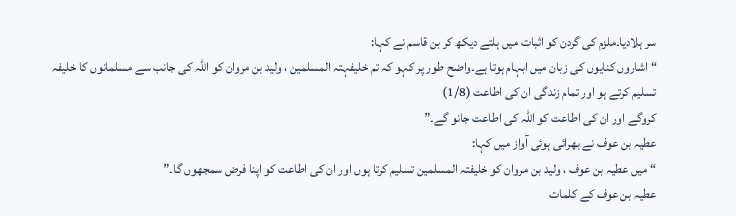سر ہلادیا۔ملزم کی گردن کو اثبات میں ہلتے دیکھ کر بن قاسم نے کہا:
“ اشاروں کنایوں کی زبان میں ابہام ہوتا ہے۔واضح طور پر کہو کہ تم خلیفہتہ المسلمین ، ولید بن مروان کو اللہ کی جانب سے مسلمانوں کا خلیفہ تسلیم کرتے ہو اور تمام زندگی ان کی اطاعت (1/8)
کروگے اور ان کی اطاعت کو اللہ کی اطاعت جانو گے۔”
عطیہ بن عوف نے بھرائی ہوئی آواز میں کہا:
“ میں عطیہ بن عوف ، ولید بن مروان کو خلیفتہ المسلمین تسلیم کرتا ہوں اور ان کی اطاعت کو اپنا فرض سمجھوں گا۔”
عطیہ بن عوف کے کلمات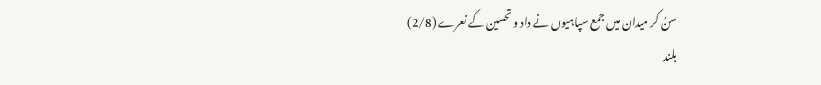سنُ کر میدان میں جمع سپاہیوں نے داد و تحسین کے نعرے (2/8)
بلند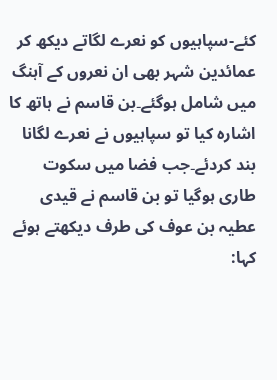کئے-سپاہیوں کو نعرے لگاتے دیکھ کر عمائدین شہر بھی ان نعروں کے آہنگ میں شامل ہوگئے۔بن قاسم نے ہاتھ کا اشارہ کیا تو سپاہیوں نے نعرے لگانا بند کردئے۔جب فضا میں سکوت طاری ہوگیا تو بن قاسم نے قیدی عطیہ بن عوف کی طرف دیکھتے ہوئے کہا: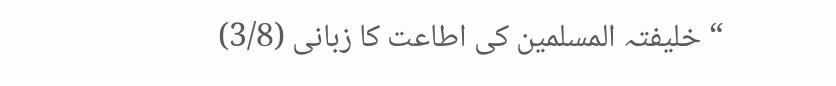“ خلیفتہ المسلمین کی اطاعت کا زبانی (3/8)